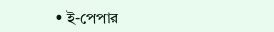• ই-পেপার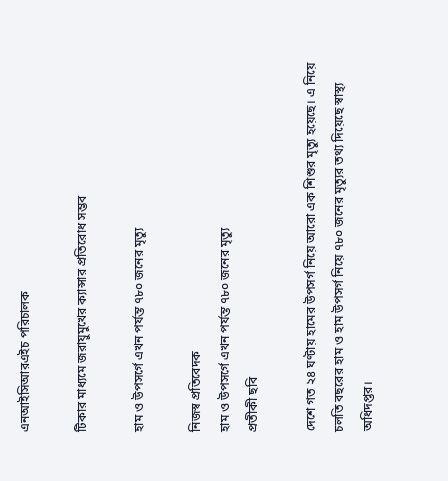এনআইসিআরএইচ পরিচালক

টিকার মাধ্যমে জরায়ুমুখের ক্যান্সার প্রতিরোধ সম্ভব

হাম ও উপসর্গে এখন পর্যন্ত ৭৮০ জনের মৃত্যু

নিজস্ব প্রতিবেদক
হাম ও উপসর্গে এখন পর্যন্ত ৭৮০ জনের মৃত্যু
প্রতীকী ছবি

দেশে গত ২৪ ঘণ্টায় হামের উপসর্গ নিয়ে আরো এক শিশুর মৃত্যু হয়েছে। এ নিয়ে চলতি বছরের হাম ও হাম উপসর্গ নিয়ে ৭৮০ জনের মৃত্যুর তথ্য দিয়েছে স্বাস্থ্য অধিদপ্তর।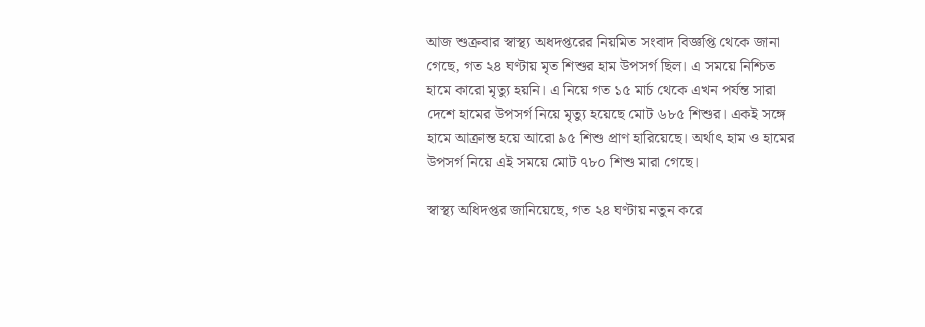আজ শুক্রবার স্বাস্থ্য অধদপ্তরের নিয়মিত সংবাদ বিজ্ঞপ্তি থেকে জানা গেছে, গত ২৪ ঘণ্টায় মৃত শিশুর হাম উপসর্গ ছিল। এ সময়ে নিশ্চিত হামে কারো মৃত্যু হয়নি। এ নিয়ে গত ১৫ মার্চ থেকে এখন পর্যন্ত সারা দেশে হামের উপসর্গ নিয়ে মৃত্যু হয়েছে মোট ৬৮৫ শিশুর। একই সঙ্গে হামে আক্রান্ত হয়ে আরো ৯৫ শিশু প্রাণ হারিয়েছে। অর্থাৎ হাম ও হামের উপসর্গ নিয়ে এই সময়ে মোট ৭৮০ শিশু মারা গেছে।

স্বাস্থ্য অধিদপ্তর জানিয়েছে, গত ২৪ ঘণ্টায় নতুন করে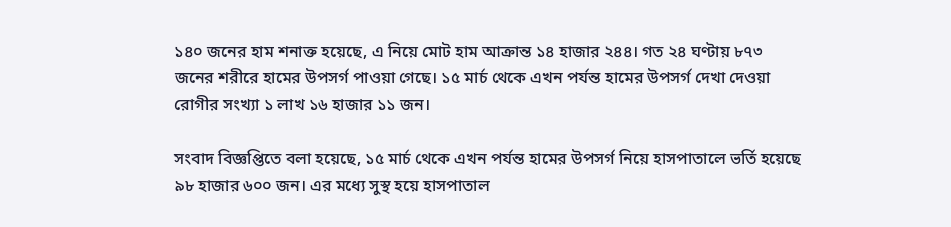১৪০ জনের হাম শনাক্ত হয়েছে, এ নিয়ে মোট হাম আক্রান্ত ১৪ হাজার ২৪৪। গত ২৪ ঘণ্টায় ৮৭৩ জনের শরীরে হামের উপসর্গ পাওয়া গেছে। ১৫ মার্চ থেকে এখন পর্যন্ত হামের উপসর্গ দেখা দেওয়া রোগীর সংখ্যা ১ লাখ ১৬ হাজার ১১ জন।

সংবাদ বিজ্ঞপ্তিতে বলা হয়েছে, ১৫ মার্চ থেকে এখন পর্যন্ত হামের উপসর্গ নিয়ে হাসপাতালে ভর্তি হয়েছে ৯৮ হাজার ৬০০ জন। এর মধ্যে সুস্থ হয়ে হাসপাতাল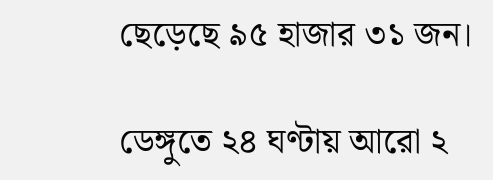ছেড়েছে ৯৫ হাজার ৩১ জন।

ডেঙ্গুতে ২৪ ঘণ্টায় আরো ২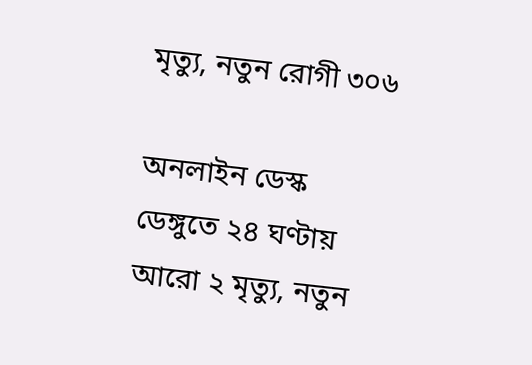মৃত্যু, নতুন রোগী ৩০৬

অনলাইন ডেস্ক
ডেঙ্গুতে ২৪ ঘণ্টায় আরো ২ মৃত্যু, নতুন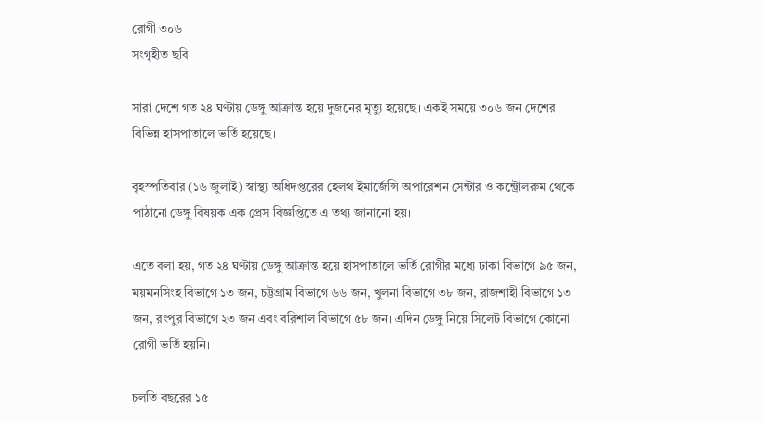রোগী ৩০৬
সংগৃহীত ছবি

সারা দেশে গত ২৪ ঘণ্টায় ডেঙ্গু আক্রান্ত হয়ে দুজনের মৃত্যু হয়েছে। একই সময়ে ৩০৬ জন দেশের বিভিন্ন হাসপাতালে ভর্তি হয়েছে।

বৃহস্পতিবার (১৬ জুলাই) স্বাস্থ্য অধিদপ্তরের হেলথ ইমার্জেন্সি অপারেশন সেন্টার ও কন্ট্রোলরুম থেকে পাঠানো ডেঙ্গু বিষয়ক এক প্রেস বিজ্ঞপ্তিতে এ তথ্য জানানো হয়।

এতে বলা হয়, গত ২৪ ঘণ্টায় ডেঙ্গু আক্রান্ত হয়ে হাসপাতালে ভর্তি রোগীর মধ্যে ঢাকা বিভাগে ৯৫ জন, ময়মনসিংহ বিভাগে ১৩ জন, চট্টগ্রাম বিভাগে ৬৬ জন, খুলনা বিভাগে ৩৮ জন, রাজশাহী বিভাগে ১৩ জন, রংপুর বিভাগে ২৩ জন এবং বরিশাল বিভাগে ৫৮ জন। এদিন ডেঙ্গু নিয়ে সিলেট বিভাগে কোনো রোগী ভর্তি হয়নি।

চলতি বছরের ১৫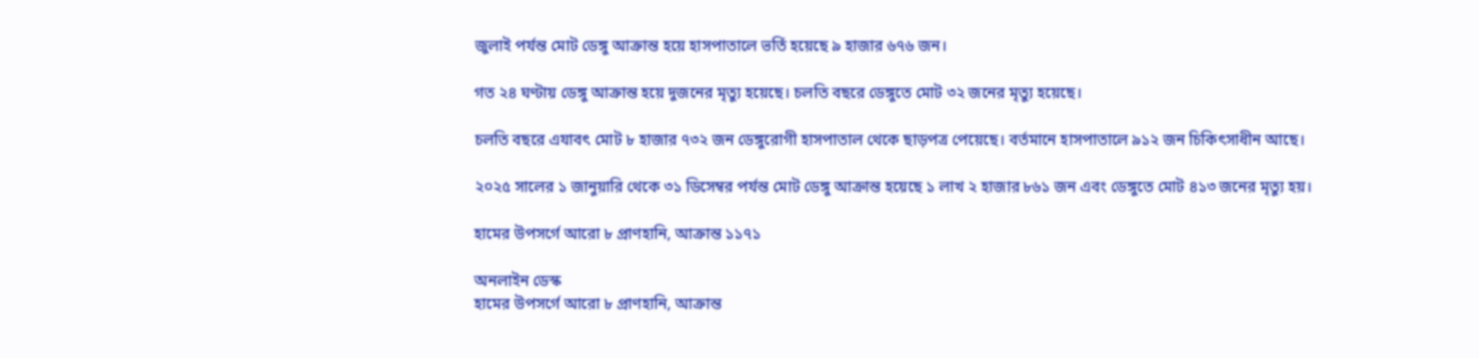জুলাই পর্যন্ত মোট ডেঙ্গু আক্রান্ত হয়ে হাসপাতালে ভর্তি হয়েছে ৯ হাজার ৬৭৬ জন।

গত ২৪ ঘণ্টায় ডেঙ্গু আক্রান্ত হয়ে দুজনের মৃত্যু হয়েছে। চলতি বছরে ডেঙ্গুতে মোট ৩২ জনের মৃত্যু হয়েছে।

চলতি বছরে এযাবৎ মোট ৮ হাজার ৭৩২ জন ডেঙ্গুরোগী হাসপাতাল থেকে ছাড়পত্র পেয়েছে। বর্তমানে হাসপাতালে ৯১২ জন চিকিৎসাধীন আছে।

২০২৫ সালের ১ জানুয়ারি থেকে ৩১ ডিসেম্বর পর্যন্ত মোট ডেঙ্গু আক্রান্ত হয়েছে ১ লাখ ২ হাজার ৮৬১ জন এবং ডেঙ্গুতে মোট ৪১৩ জনের মৃত্যু হয়।

হামের উপসর্গে আরো ৮ প্রাণহানি, আক্রান্ত ১১৭১

অনলাইন ডেস্ক
হামের উপসর্গে আরো ৮ প্রাণহানি, আক্রান্ত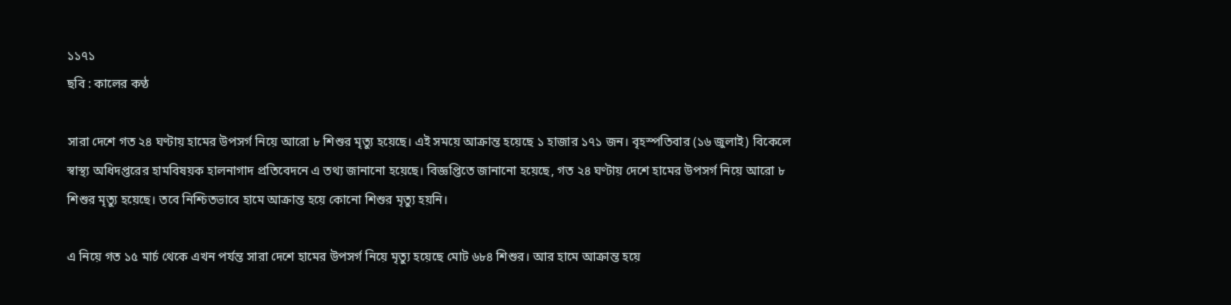১১৭১
ছবি : কালের কণ্ঠ

সারা দেশে গত ২৪ ঘণ্টায় হামের উপসর্গ নিয়ে আরো ৮ শিশুর মৃত্যু হয়েছে। এই সময়ে আক্রান্ত হয়েছে ১ হাজার ১৭১ জন। বৃহস্পতিবার (১৬ জুলাই) বিকেলে স্বাস্থ্য অধিদপ্তরের হামবিষয়ক হালনাগাদ প্রতিবেদনে এ তথ্য জানানো হয়েছে। বিজ্ঞপ্তিতে জানানো হয়েছে, গত ২৪ ঘণ্টায় দেশে হামের উপসর্গ নিয়ে আরো ৮ শিশুর মৃত্যু হয়েছে। তবে নিশ্চিতভাবে হামে আক্রান্ত হয়ে কোনো শিশুর মৃত্যু হয়নি।

এ নিয়ে গত ১৫ মার্চ থেকে এখন পর্যন্ত সারা দেশে হামের উপসর্গ নিয়ে মৃত্যু হয়েছে মোট ৬৮৪ শিশুর। আর হামে আক্রান্ত হয়ে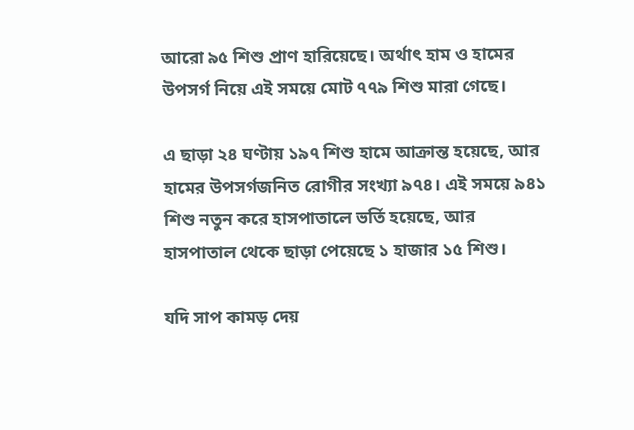আরো ৯৫ শিশু প্রাণ হারিয়েছে। অর্থাৎ হাম ও হামের উপসর্গ নিয়ে এই সময়ে মোট ৭৭৯ শিশু মারা গেছে।

এ ছাড়া ২৪ ঘণ্টায় ১৯৭ শিশু হামে আক্রান্ত হয়েছে, আর হামের উপসর্গজনিত রোগীর সংখ্যা ৯৭৪। এই সময়ে ৯৪১ শিশু নতুন করে হাসপাতালে ভর্তি হয়েছে, আর হাসপাতাল থেকে ছাড়া পেয়েছে ১ হাজার ১৫ শিশু।

যদি সাপ কামড় দেয়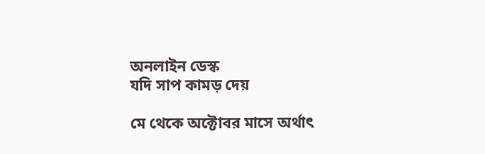অনলাইন ডেস্ক
যদি সাপ কামড় দেয়

মে থেকে অক্টোবর মাসে অর্থাৎ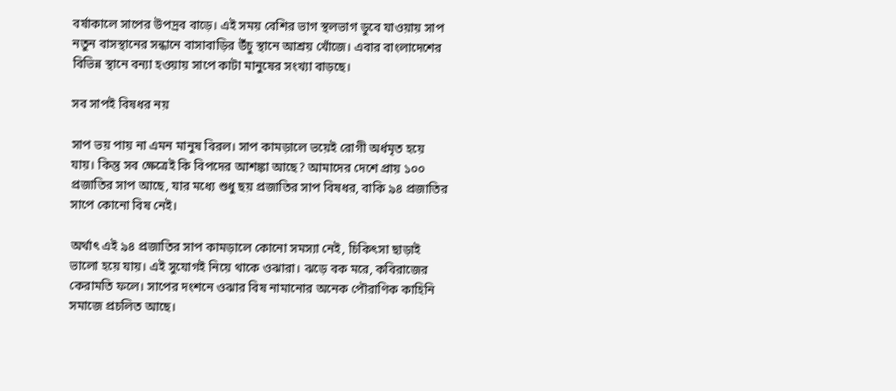বর্ষাকালে সাপের উপদ্রব বাড়ে। এই সময় বেশির ভাগ স্থলভাগ ডুবে যাওয়ায় সাপ নতুন বাসস্থানের সন্ধানে বাসাবাড়ির উঁচু স্থানে আশ্রয় খোঁজে। এবার বাংলাদেশের বিভিন্ন স্থানে বন্যা হওয়ায় সাপে কাটা মানুষের সংখ্যা বাড়ছে।

সব সাপই বিষধর নয়

সাপ ভয় পায় না এমন মানুষ বিরল। সাপ কামড়ালে ভয়েই রোগী অর্ধমৃত হয়ে যায়। কিন্তু সব ক্ষেত্রেই কি বিপদের আশঙ্কা আছে? আমাদের দেশে প্রায় ১০০ প্রজাতির সাপ আছে, যার মধ্যে শুধু ছয় প্রজাতির সাপ বিষধর, বাকি ৯৪ প্রজাতির সাপে কোনো বিষ নেই।

অর্থাৎ এই ৯৪ প্রজাতির সাপ কামড়ালে কোনো সমস্যা নেই, চিকিৎসা ছাড়াই ভালো হয়ে যায়। এই সুযোগই নিয়ে থাকে ওঝারা। ঝড়ে বক মরে, কবিরাজের কেরামতি ফলে। সাপের দংশনে ওঝার বিষ নামানোর অনেক পৌরাণিক কাহিনি সমাজে প্রচলিত আছে।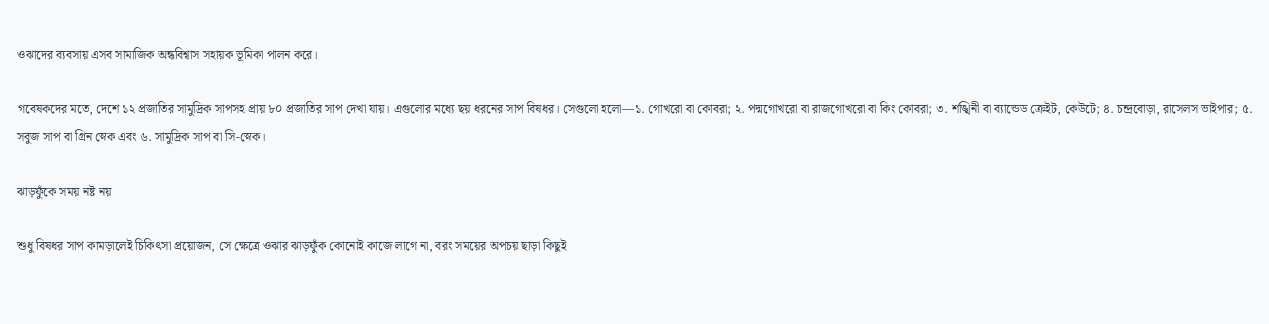ওঝাদের ব্যবসায় এসব সামাজিক অন্ধবিশ্বাস সহায়ক ভূমিকা পালন করে।

গবেষকদের মতে, দেশে ১২ প্রজাতির সামুদ্রিক সাপসহ প্রায় ৮০ প্রজাতির সাপ দেখা যায়। এগুলোর মধ্যে ছয় ধরনের সাপ বিষধর। সেগুলো হলো—১. গোখরো বা কোবরা; ২. পদ্মগোখরো বা রাজগোখরো বা কিং কোবরা; ৩. শঙ্খিনী বা ব্যান্ডেড ক্রেইট, কেউটে; ৪. চন্দ্রবোড়া, রাসেলস ভাইপার; ৫. সবুজ সাপ বা গ্রিন স্নেক এবং ৬. সামুদ্রিক সাপ বা সি-স্নেক।

ঝাড়ফুঁকে সময় নষ্ট নয়

শুধু বিষধর সাপ কামড়ালেই চিকিৎসা প্রয়োজন, সে ক্ষেত্রে ওঝার ঝাড়ফুঁক কোনোই কাজে লাগে না, বরং সময়ের অপচয় ছাড়া কিছুই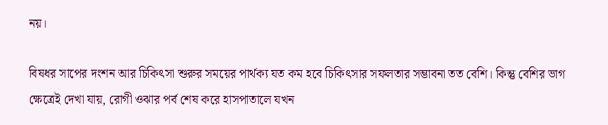নয়।

বিষধর সাপের দংশন আর চিকিৎসা শুরুর সময়ের পার্থক্য যত কম হবে চিকিৎসার সফলতার সম্ভাবনা তত বেশি। কিন্তু বেশির ভাগ ক্ষেত্রেই দেখা যায়, রোগী ওঝার পর্ব শেষ করে হাসপাতালে যখন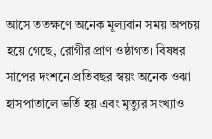আসে ততক্ষণে অনেক মূল্যবান সময় অপচয় হয়ে গেছে, রোগীর প্রাণ ওষ্ঠাগত। বিষধর সাপের দংশনে প্রতিবছর স্বয়ং অনেক ওঝা হাসপাতালে ভর্তি হয় এবং মৃত্যুর সংখ্যাও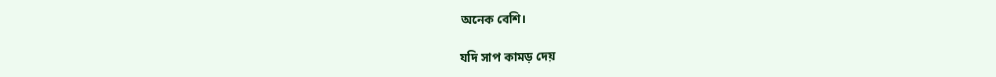অনেক বেশি।

যদি সাপ কামড় দেয়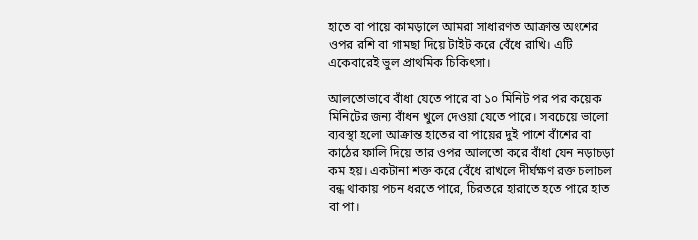হাতে বা পায়ে কামড়ালে আমরা সাধারণত আক্রান্ত অংশের ওপর রশি বা গামছা দিয়ে টাইট করে বেঁধে রাখি। এটি একেবারেই ভুল প্রাথমিক চিকিৎসা।

আলতোভাবে বাঁধা যেতে পারে বা ১০ মিনিট পর পর কয়েক মিনিটের জন্য বাঁধন খুলে দেওয়া যেতে পারে। সবচেয়ে ভালো ব্যবস্থা হলো আক্রান্ত হাতের বা পায়ের দুই পাশে বাঁশের বা কাঠের ফালি দিয়ে তার ওপর আলতো করে বাঁধা যেন নড়াচড়া কম হয়। একটানা শক্ত করে বেঁধে রাখলে দীর্ঘক্ষণ রক্ত চলাচল বন্ধ থাকায় পচন ধরতে পারে, চিরতরে হারাতে হতে পারে হাত বা পা।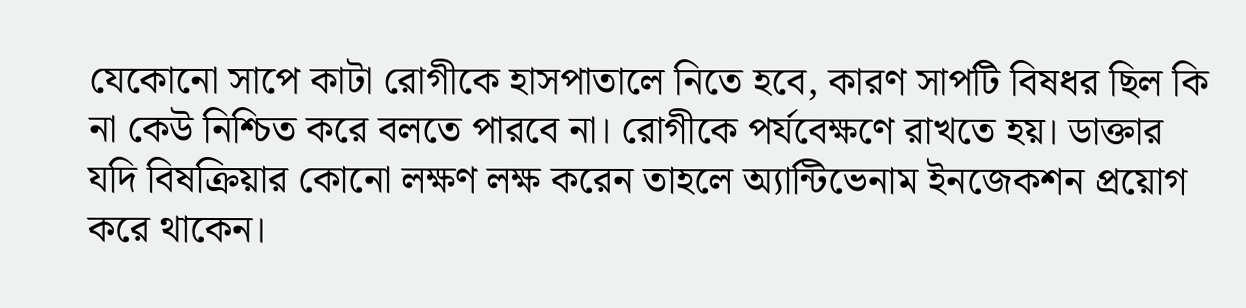যেকোনো সাপে কাটা রোগীকে হাসপাতালে নিতে হবে, কারণ সাপটি বিষধর ছিল কি না কেউ নিশ্চিত করে বলতে পারবে না। রোগীকে পর্যবেক্ষণে রাখতে হয়। ডাক্তার যদি বিষক্রিয়ার কোনো লক্ষণ লক্ষ করেন তাহলে অ্যান্টিভেনাম ইনজেকশন প্রয়োগ করে থাকেন।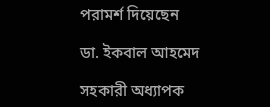পরামর্শ দিয়েছেন

ডা. ইকবাল আহমেদ

সহকারী অধ্যাপক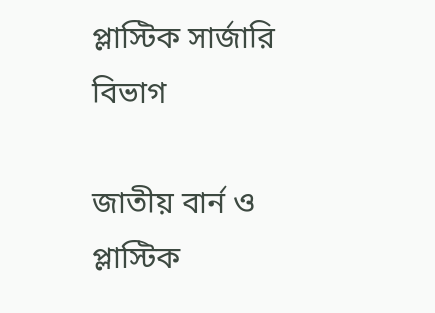প্লাস্টিক সার্জারি বিভাগ

জাতীয় বার্ন ও প্লাস্টিক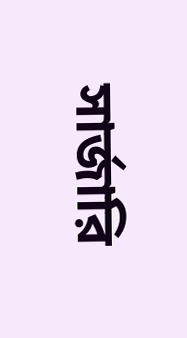সার্জারি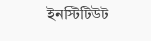ইনস্টিটিউট